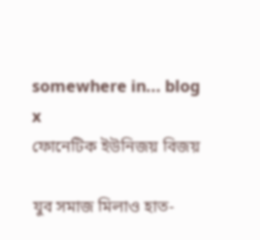somewhere in... blog
x
ফোনেটিক ইউনিজয় বিজয়

যুব সমাজ মিলাও হাত-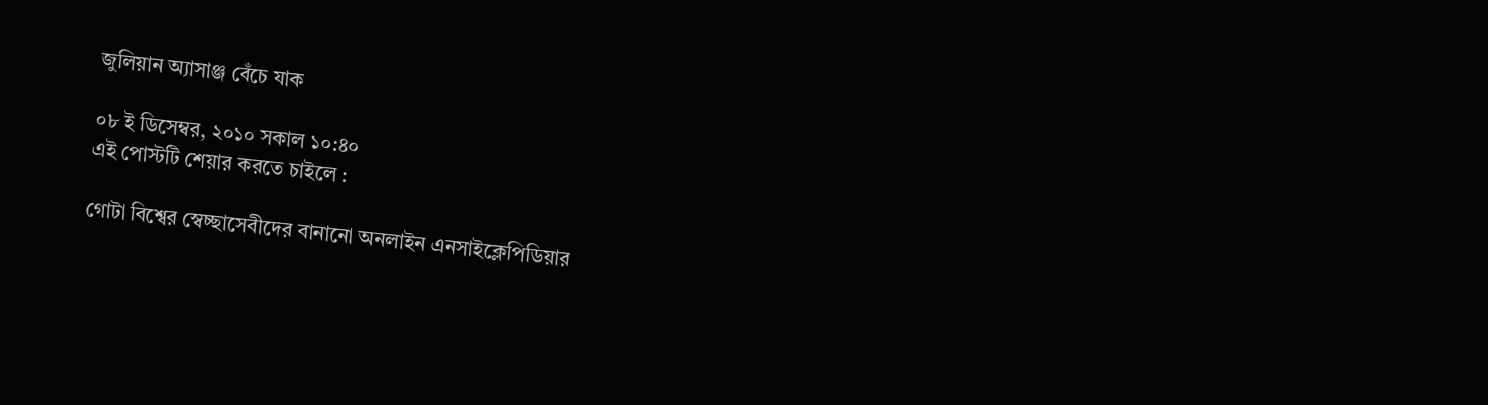জুলিয়ান অ্যাসাঞ্জ বেঁচে যাক

০৮ ই ডিসেম্বর, ২০১০ সকাল ১০:৪০
এই পোস্টটি শেয়ার করতে চাইলে :

গোটা বিশ্বের স্বেচ্ছাসেবীদের বানানো অনলাইন এনসাইক্লেপিডিয়ার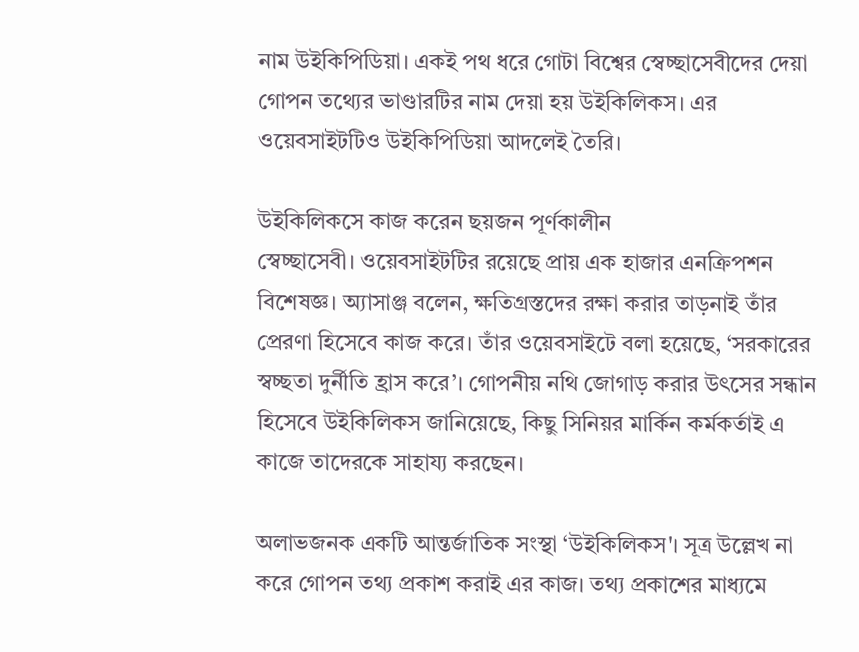নাম উইকিপিডিয়া। একই পথ ধরে গোটা বিশ্বের স্বেচ্ছাসেবীদের দেয়া গোপন তথ্যের ভাণ্ডারটির নাম দেয়া হয় উইকিলিকস। এর ওয়েবসাইটটিও উইকিপিডিয়া আদলেই তৈরি।

উইকিলিকসে কাজ করেন ছয়জন পূর্ণকালীন
স্বেচ্ছাসেবী। ওয়েবসাইটটির রয়েছে প্রায় এক হাজার এনক্রিপশন বিশেষজ্ঞ। অ্যাসাঞ্জ বলেন, ক্ষতিগ্রস্তদের রক্ষা করার তাড়নাই তাঁর প্রেরণা হিসেবে কাজ করে। তাঁর ওয়েবসাইটে বলা হয়েছে, ‘সরকারের স্বচ্ছতা দুর্নীতি হ্রাস করে’। গোপনীয় নথি জোগাড় করার উৎসের সন্ধান হিসেবে উইকিলিকস জানিয়েছে, কিছু সিনিয়র মার্কিন কর্মকর্তাই এ কাজে তাদেরকে সাহায্য করছেন।

অলাভজনক একটি আন্তর্জাতিক সংস্থা ‘উইকিলিকস'। সূত্র উল্লেখ না করে গোপন তথ্য প্রকাশ করাই এর কাজ। তথ্য প্রকাশের মাধ্যমে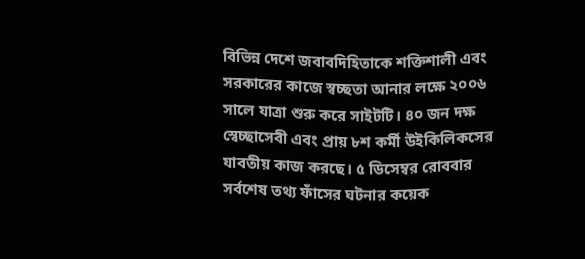বিভিন্ন দেশে জবাবদিহিতাকে শক্তিশালী এবং সরকারের কাজে স্বচ্ছতা আনার লক্ষে ২০০৬ সালে যাত্রা শুরু করে সাইটটি। ৪০ জন দক্ষ স্বেচ্ছাসেবী এবং প্রায় ৮শ কর্মী উইকিলিকসের যাবতীয় কাজ করছে। ৫ ডিসেম্বর রোববার সর্বশেষ তথ্য ফাঁসের ঘটনার কয়েক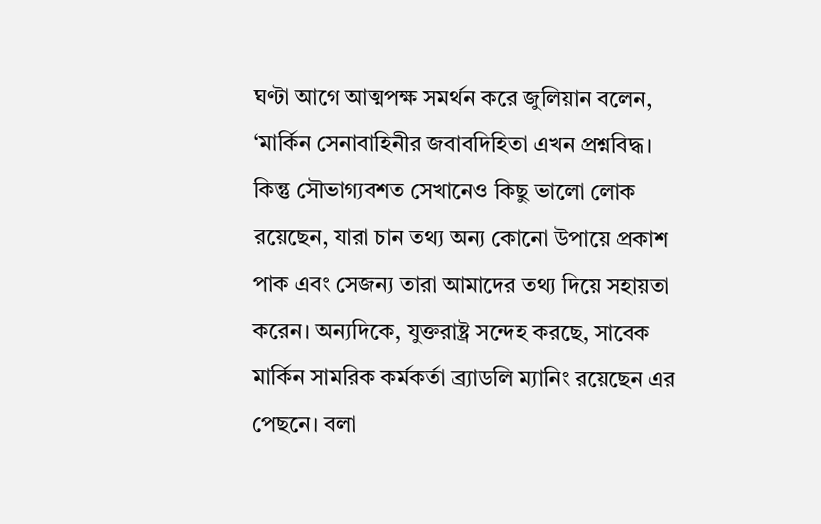ঘণ্টা আগে আত্মপক্ষ সমর্থন করে জুলিয়ান বলেন, ‘মার্কিন সেনাবাহিনীর জবাবদিহিতা এখন প্রশ্নবিদ্ধ। কিন্তু সৌভাগ্যবশত সেখানেও কিছু ভালো লোক রয়েছেন, যারা চান তথ্য অন্য কোনো উপায়ে প্রকাশ পাক এবং সেজন্য তারা আমাদের তথ্য দিয়ে সহায়তা করেন। অন্যদিকে, যুক্তরাষ্ট্র সন্দেহ করছে, সাবেক মার্কিন সামরিক কর্মকর্তা ব্র্যাডলি ম্যানিং রয়েছেন এর পেছনে। বলা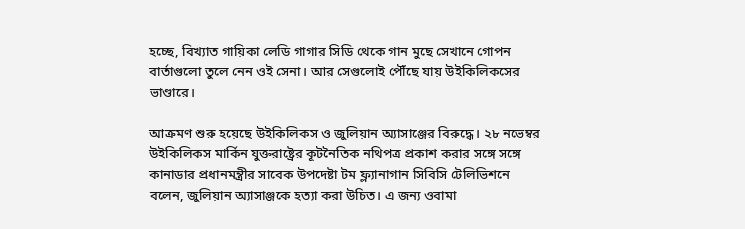হচ্ছে, বিখ্যাত গায়িকা লেডি গাগার সিডি থেকে গান মুছে সেখানে গোপন বার্তাগুলো তুলে নেন ওই সেনা। আর সেগুলোই পৌঁছে যায় উইকিলিকসের ভাণ্ডারে।

আক্রমণ শুরু হয়েছে উইকিলিকস ও জুলিয়ান অ্যাসাঞ্জের বিরুদ্ধে। ২৮ নভেম্বর উইকিলিকস মার্কিন যুক্তরাষ্ট্রের কূটনৈতিক নথিপত্র প্রকাশ করার সঙ্গে সঙ্গে কানাডার প্রধানমন্ত্রীর সাবেক উপদেষ্টা টম ফ্ল্যানাগান সিবিসি টেলিভিশনে বলেন, জুলিয়ান অ্যাসাঞ্জকে হত্যা করা উচিত। এ জন্য ওবামা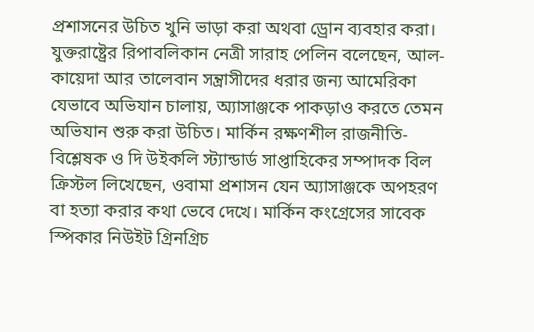প্রশাসনের উচিত খুনি ভাড়া করা অথবা ড্রোন ব্যবহার করা। যুক্তরাষ্ট্রের রিপাবলিকান নেত্রী সারাহ পেলিন বলেছেন, আল-কায়েদা আর তালেবান সন্ত্রাসীদের ধরার জন্য আমেরিকা যেভাবে অভিযান চালায়, অ্যাসাঞ্জকে পাকড়াও করতে তেমন অভিযান শুরু করা উচিত। মার্কিন রক্ষণশীল রাজনীতি-বিশ্লেষক ও দি উইকলি স্ট্যান্ডার্ড সাপ্তাহিকের সম্পাদক বিল ক্রিস্টল লিখেছেন, ওবামা প্রশাসন যেন অ্যাসাঞ্জকে অপহরণ বা হত্যা করার কথা ভেবে দেখে। মার্কিন কংগ্রেসের সাবেক স্পিকার নিউইট গ্রিনগ্রিচ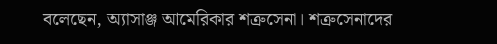বলেছেন, অ্যাসাঞ্জ আমেরিকার শত্রুসেনা। শত্রুসেনাদের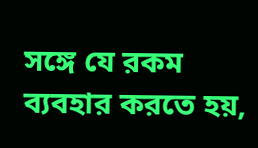সঙ্গে যে রকম ব্যবহার করতে হয়,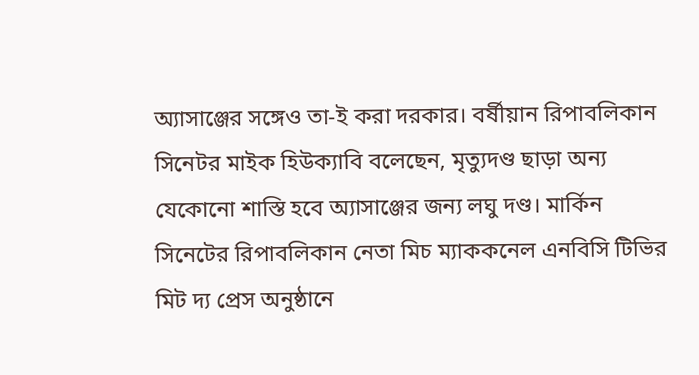অ্যাসাঞ্জের সঙ্গেও তা-ই করা দরকার। বর্ষীয়ান রিপাবলিকান সিনেটর মাইক হিউক্যাবি বলেছেন, মৃত্যুদণ্ড ছাড়া অন্য যেকোনো শাস্তি হবে অ্যাসাঞ্জের জন্য লঘু দণ্ড। মার্কিন সিনেটের রিপাবলিকান নেতা মিচ ম্যাককনেল এনবিসি টিভির মিট দ্য প্রেস অনুষ্ঠানে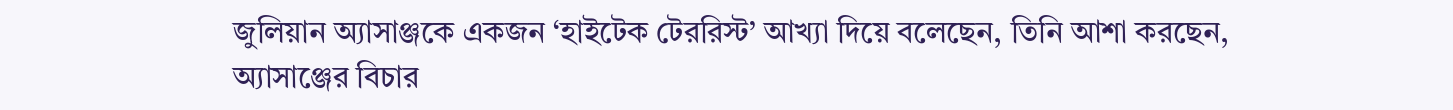জুলিয়ান অ্যাসাঞ্জকে একজন ‘হাইটেক টেররিস্ট’ আখ্যা দিয়ে বলেছেন, তিনি আশা করছেন, অ্যাসাঞ্জের বিচার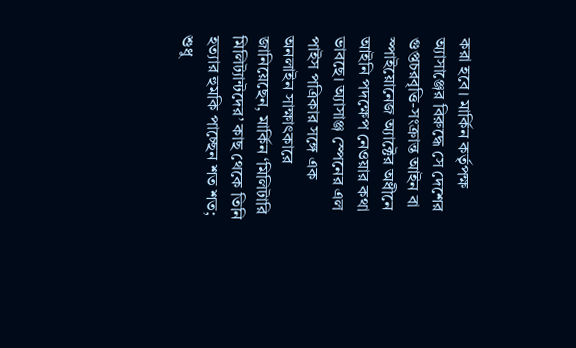করা হবে। মার্কিন কর্তৃপক্ষ অ্যাসাঞ্জের বিরুদ্ধে সে দেশের গুপ্তচরবৃত্তি-সংক্রান্ত আইন বা স্পাইয়োনেজ অ্যাক্টের অধীনে আইনি পদক্ষেপ নেওয়ার কথা ভাবছে। অ্যাসাঞ্জ স্পেনের এল পাইস পত্রিকার সঙ্গে এক অনলাইন সাক্ষাৎকারে জানিয়েছেন, মার্কিন ‘মিলিটারি মিলিট্যান্টদের’ কাছ থেকে তিনি হত্যার হুমকি পাচ্ছেন শত শত; শুধু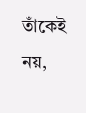তাঁকেই নয়,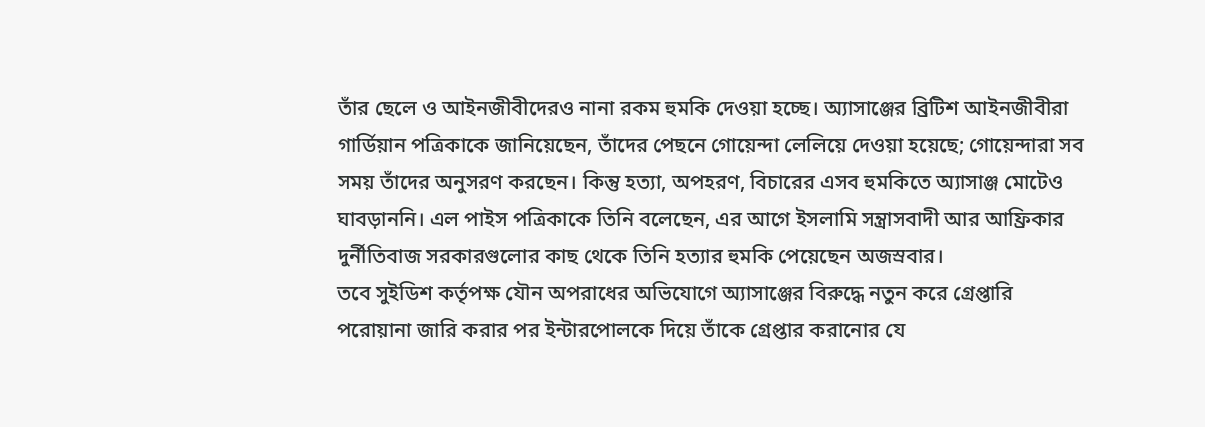তাঁর ছেলে ও আইনজীবীদেরও নানা রকম হুমকি দেওয়া হচ্ছে। অ্যাসাঞ্জের ব্রিটিশ আইনজীবীরা গার্ডিয়ান পত্রিকাকে জানিয়েছেন, তাঁদের পেছনে গোয়েন্দা লেলিয়ে দেওয়া হয়েছে; গোয়েন্দারা সব সময় তাঁদের অনুসরণ করছেন। কিন্তু হত্যা, অপহরণ, বিচারের এসব হুমকিতে অ্যাসাঞ্জ মোটেও ঘাবড়াননি। এল পাইস পত্রিকাকে তিনি বলেছেন, এর আগে ইসলামি সন্ত্রাসবাদী আর আফ্রিকার দুর্নীতিবাজ সরকারগুলোর কাছ থেকে তিনি হত্যার হুমকি পেয়েছেন অজস্রবার।
তবে সুইডিশ কর্তৃপক্ষ যৌন অপরাধের অভিযোগে অ্যাসাঞ্জের বিরুদ্ধে নতুন করে গ্রেপ্তারি পরোয়ানা জারি করার পর ইন্টারপোলকে দিয়ে তাঁকে গ্রেপ্তার করানোর যে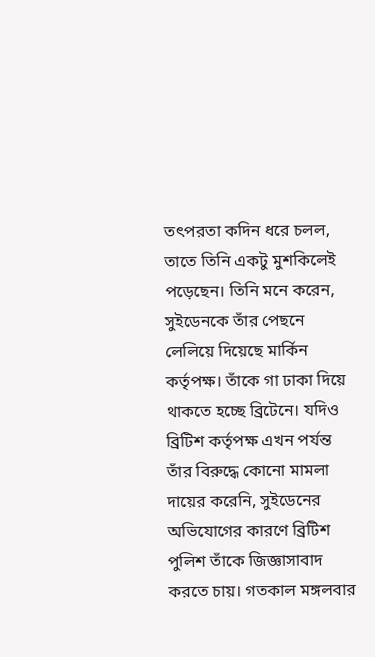তৎপরতা কদিন ধরে চলল, তাতে তিনি একটু মুশকিলেই পড়েছেন। তিনি মনে করেন, সুইডেনকে তাঁর পেছনে লেলিয়ে দিয়েছে মার্কিন কর্তৃপক্ষ। তাঁকে গা ঢাকা দিয়ে থাকতে হচ্ছে ব্রিটেনে। যদিও ব্রিটিশ কর্তৃপক্ষ এখন পর্যন্ত তাঁর বিরুদ্ধে কোনো মামলা দায়ের করেনি, সুইডেনের অভিযোগের কারণে ব্রিটিশ পুলিশ তাঁকে জিজ্ঞাসাবাদ করতে চায়। গতকাল মঙ্গলবার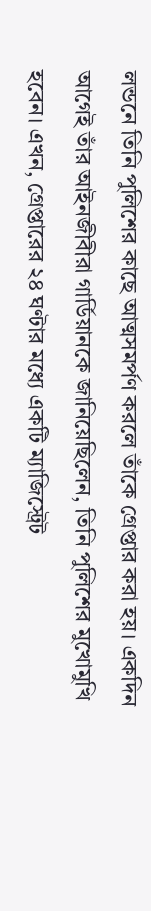লন্ডনে তিনি পুলিশের কাছে আত্মসমর্পণ করলে তাঁকে গ্রেপ্তার করা হয়। একদিন আগেই তাঁর আইনজীবীরা গার্ডিয়ানকে জানিয়েছিলেন, তিনি পুলিশের মুখোমুখি হবেন। এখন, গ্রেপ্তারের ২৪ ঘণ্টার মধ্যে একটি ম্যাজিস্ট্রেট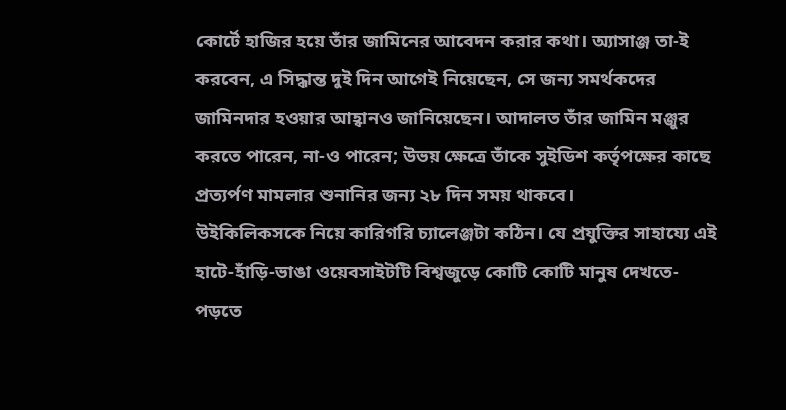কোর্টে হাজির হয়ে তাঁর জামিনের আবেদন করার কথা। অ্যাসাঞ্জ তা-ই করবেন, এ সিদ্ধান্ত দুই দিন আগেই নিয়েছেন, সে জন্য সমর্থকদের জামিনদার হওয়ার আহ্বানও জানিয়েছেন। আদালত তাঁর জামিন মঞ্জুর করতে পারেন, না-ও পারেন; উভয় ক্ষেত্রে তাঁকে সুইডিশ কর্তৃপক্ষের কাছে প্রত্যর্পণ মামলার শুনানির জন্য ২৮ দিন সময় থাকবে।
উইকিলিকসকে নিয়ে কারিগরি চ্যালেঞ্জটা কঠিন। যে প্রযুক্তির সাহায্যে এই হাটে-হাঁড়ি-ভাঙা ওয়েবসাইটটি বিশ্বজুড়ে কোটি কোটি মানুষ দেখতে-পড়তে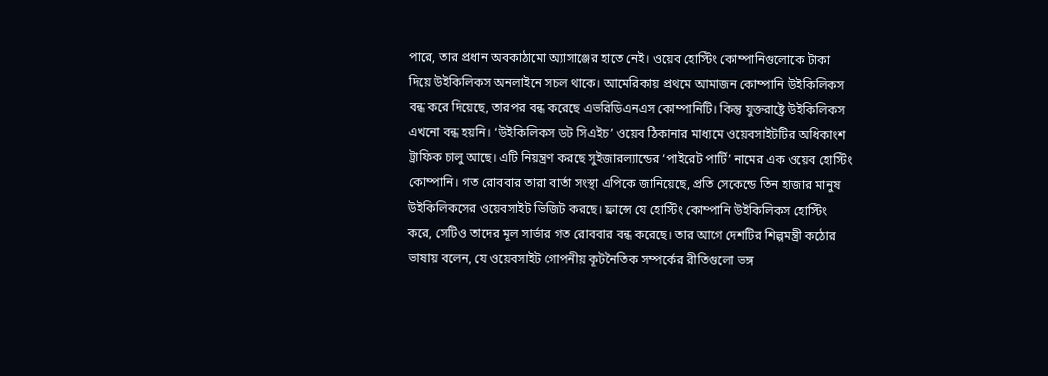পারে, তার প্রধান অবকাঠামো অ্যাসাঞ্জের হাতে নেই। ওয়েব হোস্টিং কোম্পানিগুলোকে টাকা দিয়ে উইকিলিকস অনলাইনে সচল থাকে। আমেরিকায় প্রথমে আমাজন কোম্পানি উইকিলিকস বন্ধ করে দিয়েছে, তারপর বন্ধ করেছে এভরিডিএনএস কোম্পানিটি। কিন্তু যুক্তরাষ্ট্রে উইকিলিকস এখনো বন্ধ হয়নি। ‘উইকিলিকস ডট সিএইচ’ ওয়েব ঠিকানার মাধ্যমে ওয়েবসাইটটির অধিকাংশ ট্রাফিক চালু আছে। এটি নিয়ন্ত্রণ করছে সুইজারল্যান্ডের ‘পাইরেট পার্টি’ নামের এক ওয়েব হোস্টিং কোম্পানি। গত রোববার তারা বার্তা সংস্থা এপিকে জানিয়েছে, প্রতি সেকেন্ডে তিন হাজার মানুষ উইকিলিকসের ওয়েবসাইট ভিজিট করছে। ফ্রান্সে যে হোস্টিং কোম্পানি উইকিলিকস হোস্টিং করে, সেটিও তাদের মূল সার্ভার গত রোববার বন্ধ করেছে। তার আগে দেশটির শিল্পমন্ত্রী কঠোর ভাষায় বলেন, যে ওয়েবসাইট গোপনীয় কূটনৈতিক সম্পর্কের রীতিগুলো ভঙ্গ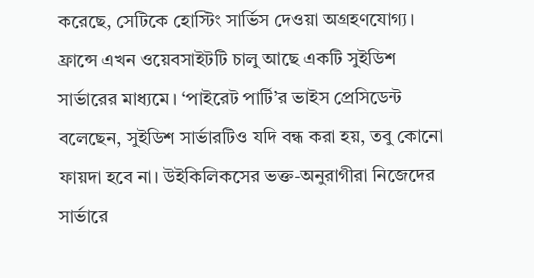করেছে, সেটিকে হোস্টিং সার্ভিস দেওয়া অগ্রহণযোগ্য। ফ্রান্সে এখন ওয়েবসাইটটি চালু আছে একটি সুইডিশ সার্ভারের মাধ্যমে। ‘পাইরেট পার্টি’র ভাইস প্রেসিডেন্ট বলেছেন, সুইডিশ সার্ভারটিও যদি বন্ধ করা হয়, তবু কোনো ফায়দা হবে না। উইকিলিকসের ভক্ত-অনুরাগীরা নিজেদের সার্ভারে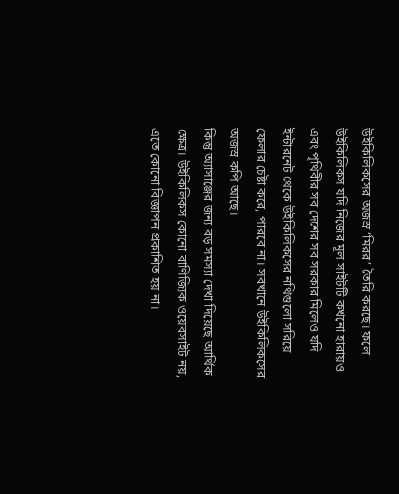উইকিলিকসের অজস্র ‘মিরর’ তৈরি করছে। ফলে উইকিলিকস যদি নিজের মূল সাইটটি কখনো হারায়ও এবং পৃথিবীর সব দেশের সব সরকার মিলেও যদি ইন্টারনেট থেকে উইকিলিকসের নথিগুলো সরিয়ে ফেলার চেষ্টা করে, পারবে না। সবখানে উইকিলিকসের অজস্র কপি আছে।
কিন্তু অ্যাসাঞ্জের জন্য বড় সমস্যা দেখা দিয়েছে আর্থিক ক্ষেত্র। উইকিলিকস কোনো বাণিজ্যিক ওয়েবসাইট নয়, এতে কোনো বিজ্ঞাপন প্রকাশিত হয় না।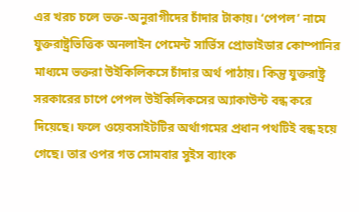এর খরচ চলে ভক্ত-অনুরাগীদের চাঁদার টাকায়। ‘পেপল’ নামে যুক্তরাষ্ট্রভিত্তিক অনলাইন পেমেন্ট সার্ভিস প্রোভাইডার কোম্পানির মাধ্যমে ভক্তরা উইকিলিকসে চাঁদার অর্থ পাঠায়। কিন্তু যুক্তরাষ্ট্র সরকারের চাপে পেপল উইকিলিকসের অ্যাকাউন্ট বন্ধ করে দিয়েছে। ফলে ওয়েবসাইটটির অর্থাগমের প্রধান পথটিই বন্ধ হয়ে গেছে। তার ওপর গত সোমবার সুইস ব্যাংক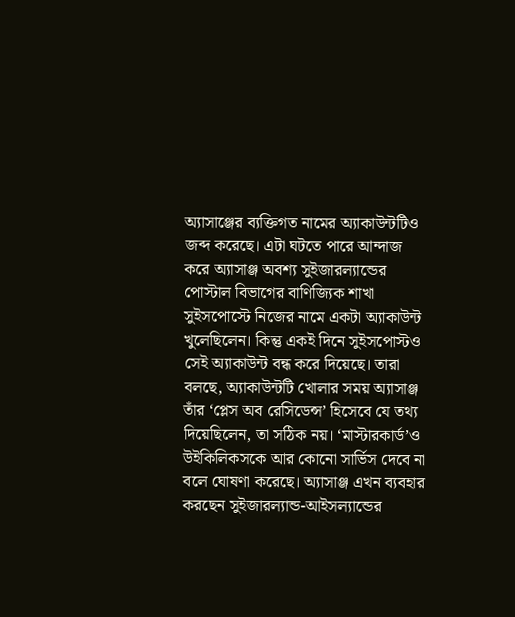অ্যাসাঞ্জের ব্যক্তিগত নামের অ্যাকাউন্টটিও জব্দ করেছে। এটা ঘটতে পারে আন্দাজ করে অ্যাসাঞ্জ অবশ্য সুইজারল্যান্ডের পোস্টাল বিভাগের বাণিজ্যিক শাখা সুইসপোস্টে নিজের নামে একটা অ্যাকাউন্ট খুলেছিলেন। কিন্তু একই দিনে সুইসপোস্টও সেই অ্যাকাউন্ট বন্ধ করে দিয়েছে। তারা বলছে, অ্যাকাউন্টটি খোলার সময় অ্যাসাঞ্জ তাঁর ‘প্লেস অব রেসিডেন্স’ হিসেবে যে তথ্য দিয়েছিলেন, তা সঠিক নয়। ‘মাস্টারকার্ড’ও উইকিলিকসকে আর কোনো সার্ভিস দেবে না বলে ঘোষণা করেছে। অ্যাসাঞ্জ এখন ব্যবহার করছেন সুইজারল্যান্ড-আইসল্যান্ডের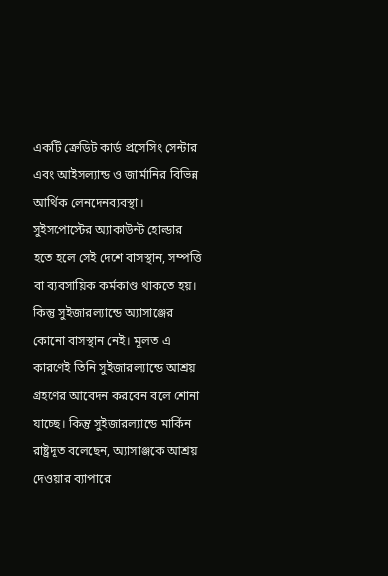একটি ক্রেডিট কার্ড প্রসেসিং সেন্টার এবং আইসল্যান্ড ও জার্মানির বিভিন্ন আর্থিক লেনদেনব্যবস্থা। সুইসপোস্টের অ্যাকাউন্ট হোল্ডার হতে হলে সেই দেশে বাসস্থান, সম্পত্তি বা ব্যবসায়িক কর্মকাণ্ড থাকতে হয়। কিন্তু সুইজারল্যান্ডে অ্যাসাঞ্জের কোনো বাসস্থান নেই। মূলত এ কারণেই তিনি সুইজারল্যান্ডে আশ্রয় গ্রহণের আবেদন করবেন বলে শোনা যাচ্ছে। কিন্তু সুইজারল্যান্ডে মার্কিন রাষ্ট্রদূত বলেছেন, অ্যাসাঞ্জকে আশ্রয় দেওয়ার ব্যাপারে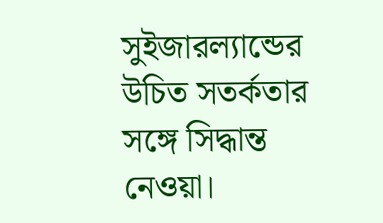সুইজারল্যান্ডের উচিত সতর্কতার সঙ্গে সিদ্ধান্ত নেওয়া।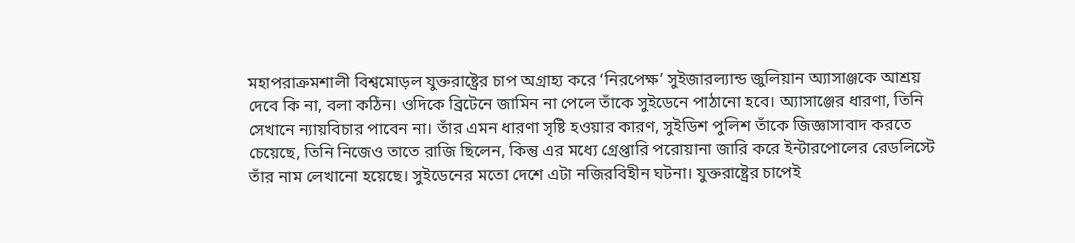মহাপরাক্রমশালী বিশ্বমোড়ল যুক্তরাষ্ট্রের চাপ অগ্রাহ্য করে ‘নিরপেক্ষ’ সুইজারল্যান্ড জুলিয়ান অ্যাসাঞ্জকে আশ্রয় দেবে কি না, বলা কঠিন। ওদিকে ব্রিটেনে জামিন না পেলে তাঁকে সুইডেনে পাঠানো হবে। অ্যাসাঞ্জের ধারণা, তিনি সেখানে ন্যায়বিচার পাবেন না। তাঁর এমন ধারণা সৃষ্টি হওয়ার কারণ, সুইডিশ পুলিশ তাঁকে জিজ্ঞাসাবাদ করতে চেয়েছে, তিনি নিজেও তাতে রাজি ছিলেন, কিন্তু এর মধ্যে গ্রেপ্তারি পরোয়ানা জারি করে ইন্টারপোলের রেডলিস্টে তাঁর নাম লেখানো হয়েছে। সুইডেনের মতো দেশে এটা নজিরবিহীন ঘটনা। যুক্তরাষ্ট্রের চাপেই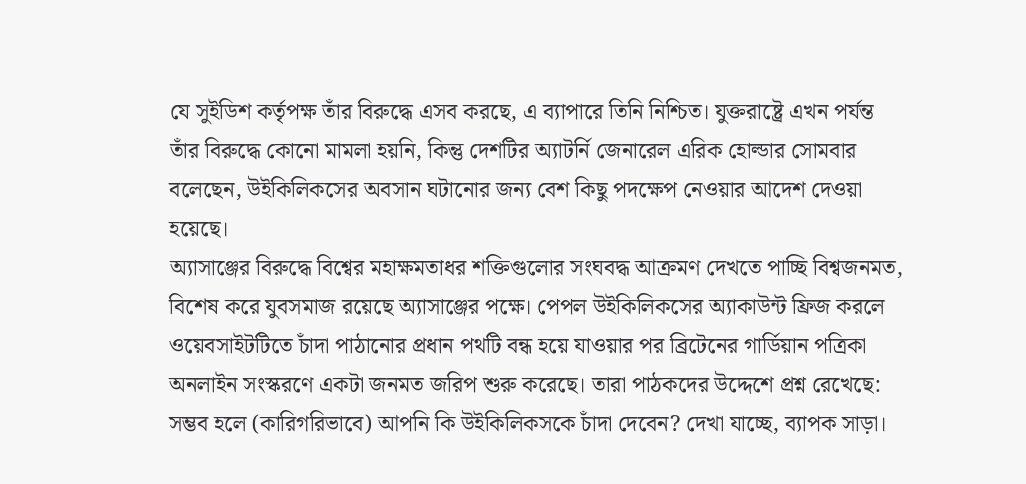যে সুইডিশ কর্তৃপক্ষ তাঁর বিরুদ্ধে এসব করছে, এ ব্যাপারে তিনি নিশ্চিত। যুক্তরাষ্ট্রে এখন পর্যন্ত তাঁর বিরুদ্ধে কোনো মামলা হয়নি, কিন্তু দেশটির অ্যাটর্নি জেনারেল এরিক হোল্ডার সোমবার বলেছেন, উইকিলিকসের অবসান ঘটানোর জন্য বেশ কিছু পদক্ষেপ নেওয়ার আদেশ দেওয়া হয়েছে।
অ্যাসাঞ্জের বিরুদ্ধে বিশ্বের মহাক্ষমতাধর শক্তিগুলোর সংঘবদ্ধ আক্রমণ দেখতে পাচ্ছি বিশ্বজনমত, বিশেষ করে যুবসমাজ রয়েছে অ্যাসাঞ্জের পক্ষে। পেপল উইকিলিকসের অ্যাকাউন্ট ফ্রিজ করলে ওয়েবসাইটটিতে চাঁদা পাঠানোর প্রধান পথটি বন্ধ হয়ে যাওয়ার পর ব্রিটেনের গার্ডিয়ান পত্রিকা অনলাইন সংস্করণে একটা জনমত জরিপ শুরু করেছে। তারা পাঠকদের উদ্দেশে প্রশ্ন রেখেছে: সম্ভব হলে (কারিগরিভাবে) আপনি কি উইকিলিকসকে চাঁদা দেবেন? দেখা যাচ্ছে, ব্যাপক সাড়া।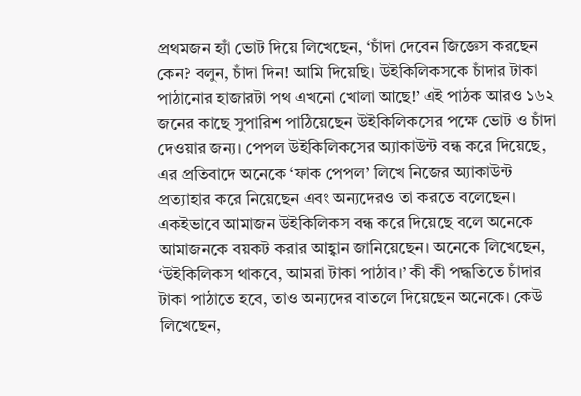প্রথমজন হ্যাঁ ভোট দিয়ে লিখেছেন, ‘চাঁদা দেবেন জিজ্ঞেস করছেন কেন? বলুন, চাঁদা দিন! আমি দিয়েছি। উইকিলিকসকে চাঁদার টাকা পাঠানোর হাজারটা পথ এখনো খোলা আছে!’ এই পাঠক আরও ১৬২ জনের কাছে সুপারিশ পাঠিয়েছেন উইকিলিকসের পক্ষে ভোট ও চাঁদা দেওয়ার জন্য। পেপল উইকিলিকসের অ্যাকাউন্ট বন্ধ করে দিয়েছে, এর প্রতিবাদে অনেকে ‘ফাক পেপল’ লিখে নিজের অ্যাকাউন্ট প্রত্যাহার করে নিয়েছেন এবং অন্যদেরও তা করতে বলেছেন। একইভাবে আমাজন উইকিলিকস বন্ধ করে দিয়েছে বলে অনেকে আমাজনকে বয়কট করার আহ্বান জানিয়েছেন। অনেকে লিখেছেন, ‘উইকিলিকস থাকবে, আমরা টাকা পাঠাব।’ কী কী পদ্ধতিতে চাঁদার টাকা পাঠাতে হবে, তাও অন্যদের বাতলে দিয়েছেন অনেকে। কেউ লিখেছেন,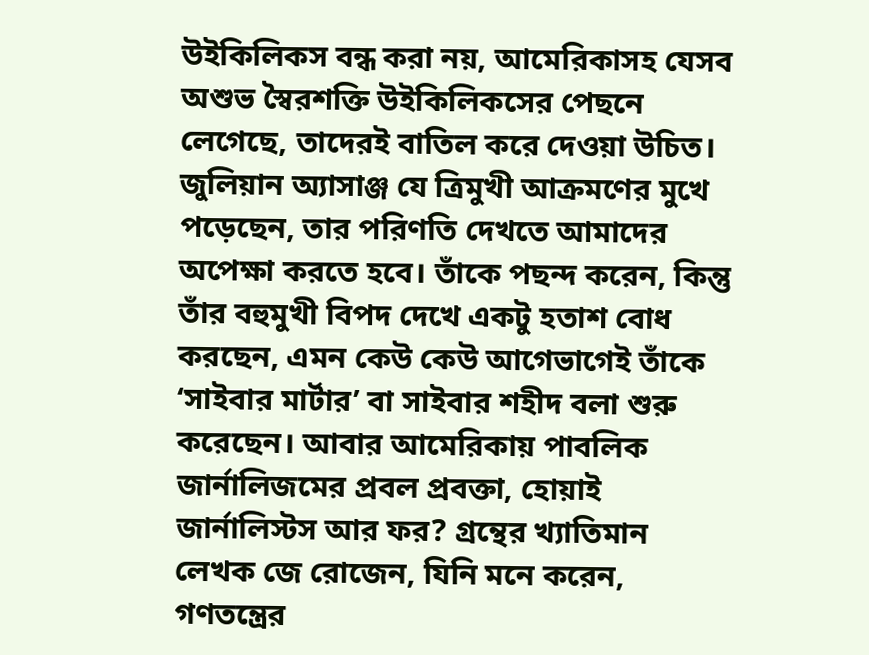উইকিলিকস বন্ধ করা নয়, আমেরিকাসহ যেসব অশুভ স্বৈরশক্তি উইকিলিকসের পেছনে লেগেছে, তাদেরই বাতিল করে দেওয়া উচিত।
জুলিয়ান অ্যাসাঞ্জ যে ত্রিমুখী আক্রমণের মুখে পড়েছেন, তার পরিণতি দেখতে আমাদের অপেক্ষা করতে হবে। তাঁকে পছন্দ করেন, কিন্তু তাঁর বহুমুখী বিপদ দেখে একটু হতাশ বোধ করছেন, এমন কেউ কেউ আগেভাগেই তাঁকে ‘সাইবার মার্টার’ বা সাইবার শহীদ বলা শুরু করেছেন। আবার আমেরিকায় পাবলিক জার্নালিজমের প্রবল প্রবক্তা, হোয়াই জার্নালিস্টস আর ফর? গ্রন্থের খ্যাতিমান লেখক জে রোজেন, যিনি মনে করেন, গণতন্ত্রের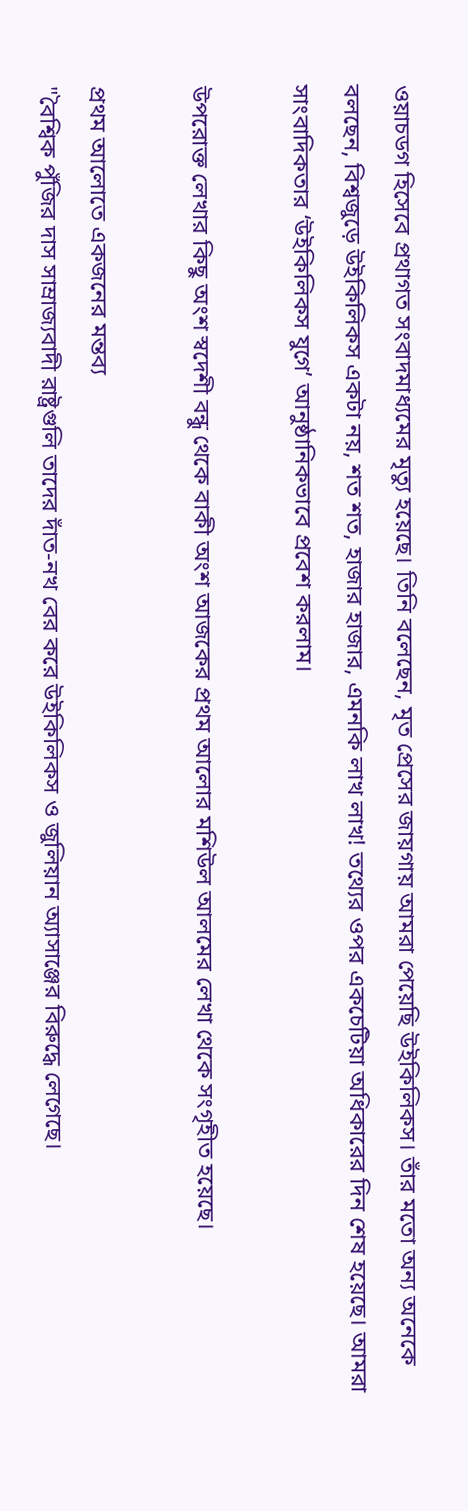ওয়াচডগ হিসেবে প্রথাগত সংবাদমাধ্যমের মৃত্যু হয়েছে। তিনি বলেছেন, মৃত প্রেসের জায়গায় আমরা পেয়েছি উইকিলিকস। তাঁর মতো অন্য অনেকে বলছেন, বিশ্বজুড়ে উইকিলিকস একটা নয়, শত শত, হাজার হাজার, এমনকি লাখ লাখ! তথ্যের ওপর একচেটিয়া অধিকারের দিন শেষ হয়েছে। আমরা সাংবাদিকতার ‘উইকিলিকস যুগে’ আনুষ্ঠানিকভাবে প্রবেশ করলাম।

উপরোক্ত লেখার কিছু অংশ স্বদেশী বন্ধু থেকে বাকী অংশ আজকের প্রথম আলোর মশিউল আলমের লেখা থেকে সংগৃহীত হয়েছে।

প্রথম আলোতে একজনের মন্তব্য
"বৈশ্বিক পুঁজির দাস সাম্রাজ্যবাদী রাষ্ট্রগুলি তাদের দাঁত-নখ বের করে উইকিলিকস ও জুলিয়ান অ্যাসাঞ্জের বিরুদ্ধে লেগেছে।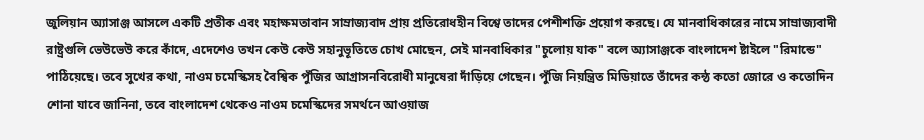জুলিয়ান অ্যাসাঞ্জ আসলে একটি প্রতীক এবং মহাক্ষমতাবান সাম্রাজ্যবাদ প্রায় প্রতিরোধহীন বিশ্বে তাদের পেশীশক্তি প্রয়োগ করছে। যে মানবাধিকারের নামে সাম্রাজ্যবাদী রাষ্ট্রগুলি ভেউভেউ করে কাঁদে, এদেশেও তখন কেউ কেউ সহানুভূতিতে চোখ মোছেন, সেই মানবাধিকার "চুলোয় যাক" বলে অ্যাসাঞ্জকে বাংলাদেশ ষ্টাইলে "রিমান্ডে" পাঠিয়েছে। তবে সুখের কথা, নাওম চমেস্কিসহ বৈশ্বিক পুঁজির আগ্রাসনবিরোধী মানুষেরা দাঁড়িয়ে গেছেন। পুঁজি নিয়ন্ত্রিত মিডিয়াতে তাঁদের কন্ঠ কতো জোরে ও কতোদিন শোনা যাবে জানিনা, তবে বাংলাদেশ থেকেও নাওম চমেস্কিদের সমর্থনে আওয়াজ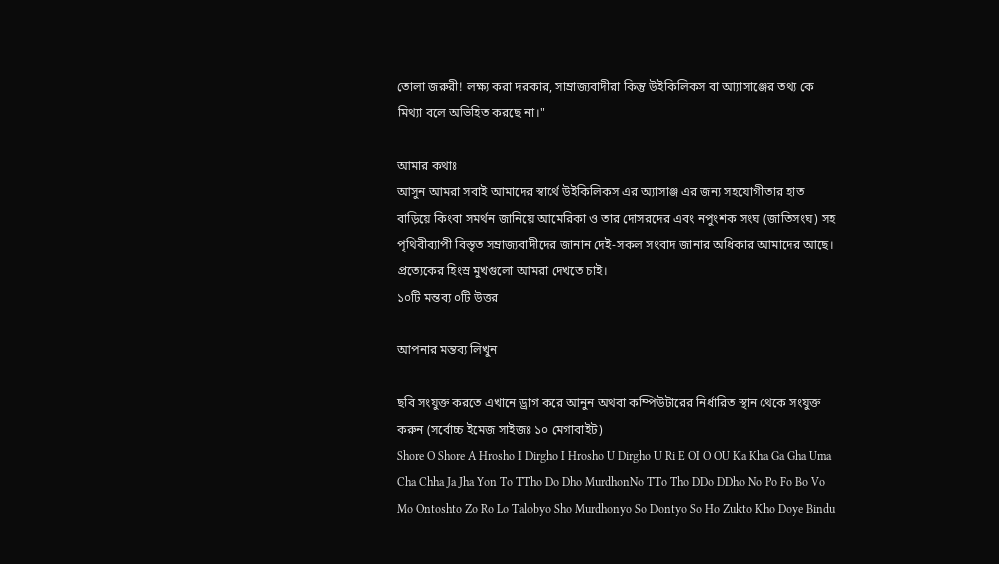তোলা জরুরী! লক্ষ্য করা দরকার, সাম্রাজ্যবাদীরা কিন্তু উইকিলিকস বা আ্যাসাঞ্জের তথ্য কে মিথ্যা বলে অভিহিত করছে না।"

আমার কথাঃ
আসুন আমরা সবাই আমাদের স্বার্থে উইকিলিকস এর অ্যাসাঞ্জ এর জন্য সহযোগীতার হাত বাড়িয়ে কিংবা সমর্থন জানিয়ে আমেরিকা ও তার দোসরদের এবং নপুংশক সংঘ (জাতিসংঘ) সহ পৃথিবীব্যাপী বিস্তৃত সম্রাজ্যবাদীদের জানান দেই-সকল সংবাদ জানার অধিকার আমাদের আছে। প্রত্যেকের হিংস্র মুখগুলো আমরা দেখতে চাই।
১০টি মন্তব্য ০টি উত্তর

আপনার মন্তব্য লিখুন

ছবি সংযুক্ত করতে এখানে ড্রাগ করে আনুন অথবা কম্পিউটারের নির্ধারিত স্থান থেকে সংযুক্ত করুন (সর্বোচ্চ ইমেজ সাইজঃ ১০ মেগাবাইট)
Shore O Shore A Hrosho I Dirgho I Hrosho U Dirgho U Ri E OI O OU Ka Kha Ga Gha Uma Cha Chha Ja Jha Yon To TTho Do Dho MurdhonNo TTo Tho DDo DDho No Po Fo Bo Vo Mo Ontoshto Zo Ro Lo Talobyo Sho Murdhonyo So Dontyo So Ho Zukto Kho Doye Bindu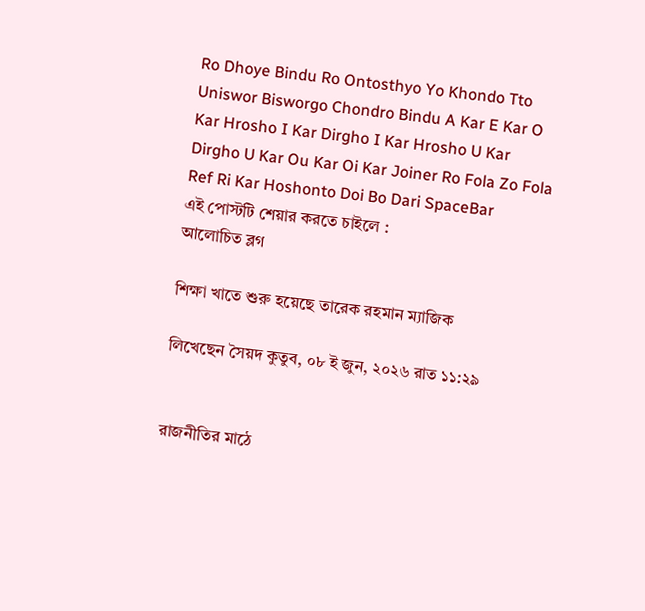Ro Dhoye Bindu Ro Ontosthyo Yo Khondo Tto Uniswor Bisworgo Chondro Bindu A Kar E Kar O Kar Hrosho I Kar Dirgho I Kar Hrosho U Kar Dirgho U Kar Ou Kar Oi Kar Joiner Ro Fola Zo Fola Ref Ri Kar Hoshonto Doi Bo Dari SpaceBar
এই পোস্টটি শেয়ার করতে চাইলে :
আলোচিত ব্লগ

শিক্ষা খাতে শুরু হয়েছে তারেক রহমান ম্যাজিক

লিখেছেন সৈয়দ কুতুব, ০৮ ই জুন, ২০২৬ রাত ১১:২৯


রাজনীতির মাঠে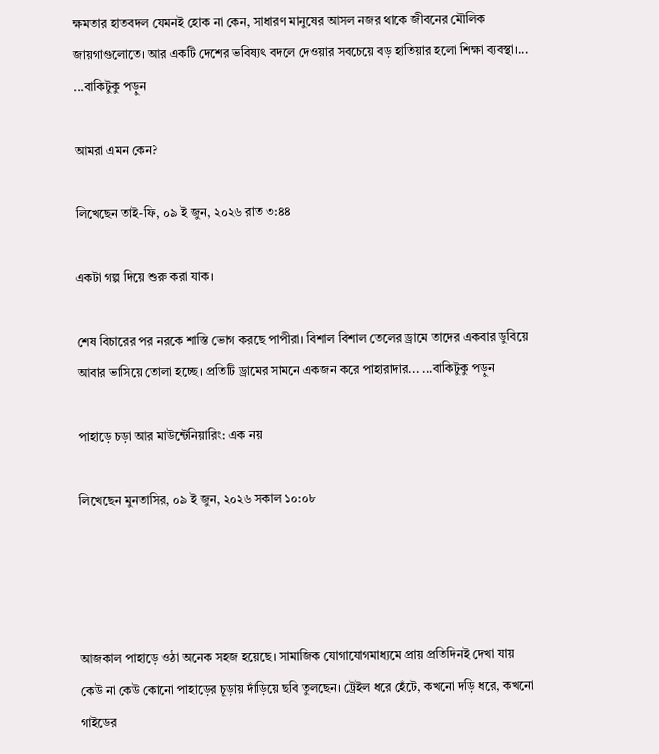ক্ষমতার হাতবদল যেমনই হোক না কেন, সাধারণ মানুষের আসল নজর থাকে জীবনের মৌলিক জায়গাগুলোতে। আর একটি দেশের ভবিষ্যৎ বদলে দেওয়ার সবচেয়ে বড় হাতিয়ার হলো শিক্ষা ব্যবস্থা।... ...বাকিটুকু পড়ুন

আমরা এমন কেন?

লিখেছেন তাই-ফি, ০৯ ই জুন, ২০২৬ রাত ৩:৪৪

একটা গল্প দিয়ে শুরু করা যাক।

শেষ বিচারের পর নরকে শাস্তি ভোগ করছে পাপীরা। বিশাল বিশাল তেলের ড্রামে তাদের একবার ডুবিয়ে আবার ভাসিয়ে তোলা হচ্ছে। প্রতিটি ড্রামের সামনে একজন করে পাহারাদার... ...বাকিটুকু পড়ুন

পাহাড়ে চড়া আর মাউন্টেনিয়ারিং: এক নয়

লিখেছেন মুনতাসির, ০৯ ই জুন, ২০২৬ সকাল ১০:০৮




আজকাল পাহাড়ে ওঠা অনেক সহজ হয়েছে। সামাজিক যোগাযোগমাধ্যমে প্রায় প্রতিদিনই দেখা যায় কেউ না কেউ কোনো পাহাড়ের চূড়ায় দাঁড়িয়ে ছবি তুলছেন। ট্রেইল ধরে হেঁটে, কখনো দড়ি ধরে, কখনো গাইডের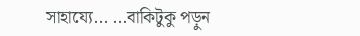সাহায্যে... ...বাকিটুকু পড়ুন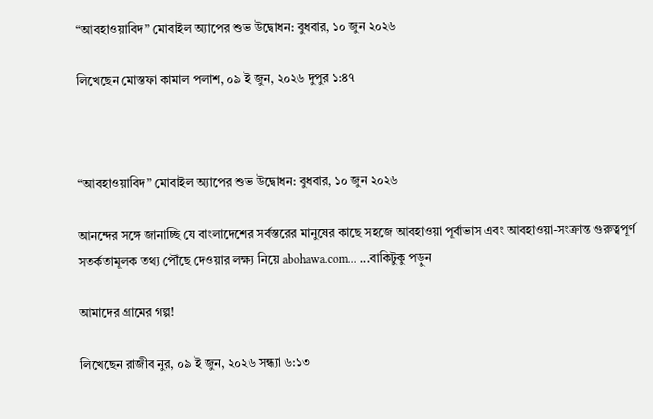“আবহাওয়াবিদ” মোবাইল অ্যাপের শুভ উদ্বোধন: বুধবার, ১০ জুন ২০২৬

লিখেছেন মোস্তফা কামাল পলাশ, ০৯ ই জুন, ২০২৬ দুপুর ১:৪৭



“আবহাওয়াবিদ” মোবাইল অ্যাপের শুভ উদ্বোধন: বুধবার, ১০ জুন ২০২৬

আনন্দের সঙ্গে জানাচ্ছি যে বাংলাদেশের সর্বস্তরের মানুষের কাছে সহজে আবহাওয়া পূর্বাভাস এবং আবহাওয়া-সংক্রান্ত গুরুত্বপূর্ণ সতর্কতামূলক তথ্য পৌঁছে দেওয়ার লক্ষ্য নিয়ে abohawa.com... ...বাকিটুকু পড়ুন

আমাদের গ্রামের গল্প!

লিখেছেন রাজীব নুর, ০৯ ই জুন, ২০২৬ সন্ধ্যা ৬:১৩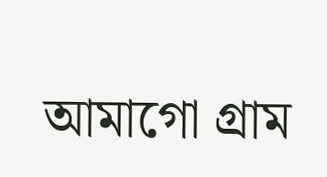আমাগো গ্রাম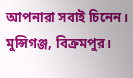আপনারা সবাই চিনেন।
মুন্সিগঞ্জ, বিক্রমপুর।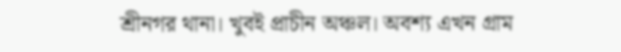শ্রীনগর থানা। খুবই প্রাচীন অঞ্চল। অবশ্য এখন গ্রাম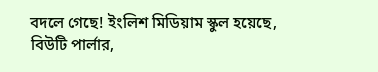বদলে গেছে! ইংলিশ মিডিয়াম স্কুল হয়েছে, বিউটি পার্লার,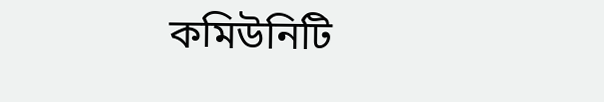কমিউনিটি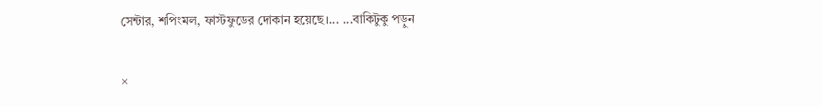সেন্টার, শপিংমল, ফাস্টফুডের দোকান হয়েছে।... ...বাকিটুকু পড়ুন

×